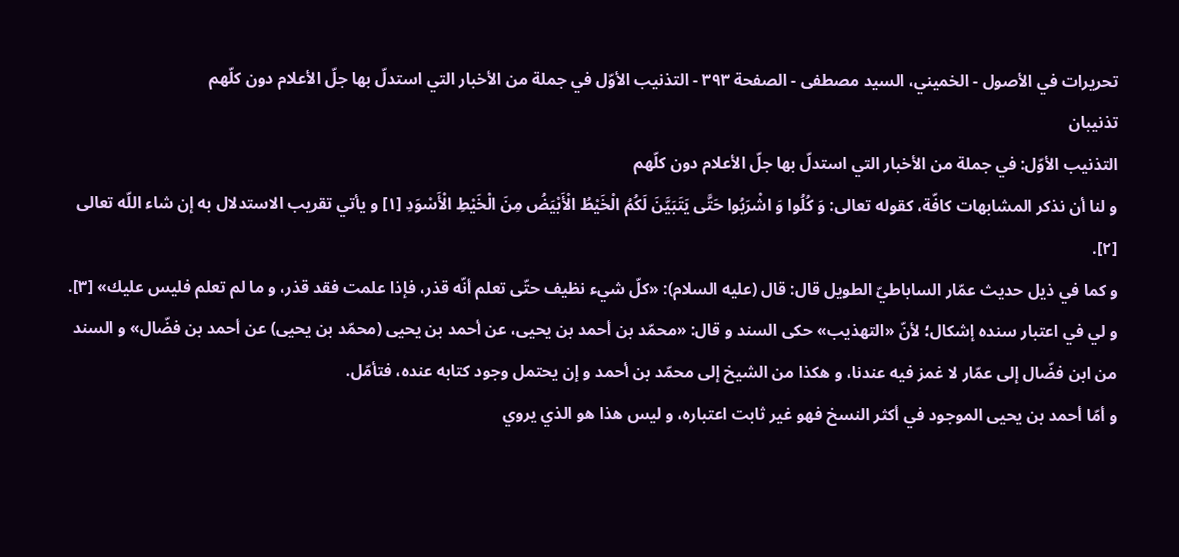تحريرات في الأصول - الخميني، السيد مصطفى - الصفحة ٣٩٣ - التذنيب الأوّل في جملة من الأخبار التي استدلّ بها جلّ الأعلام دون كلّهم
تذنيبان
التذنيب الأوّل: في جملة من الأخبار التي استدلّ بها جلّ الأعلام دون كلّهم
و لنا أن نذكر المشابهات كافّة، كقوله تعالى: وَ كُلُوا وَ اشْرَبُوا حَتَّى يَتَبَيَّنَ لَكُمُ الْخَيْطُ الْأَبْيَضُ مِنَ الْخَيْطِ الْأَسْوَدِ [١] و يأتي تقريب الاستدلال به إن شاء اللّه تعالى [٢].
و كما في ذيل حديث عمّار الساباطيّ الطويل قال: قال (عليه السلام): «كلّ شيء نظيف حتّى تعلم أنّه قذر، فإذا علمت فقد قذر، و ما لم تعلم فليس عليك» [٣].
و لي في اعتبار سنده إشكال؛ لأنّ «التهذيب» حكى السند و قال: «محمّد بن أحمد بن يحيى، عن أحمد بن يحيى (محمّد بن يحيى) عن أحمد بن فضّال» و السند من ابن فضّال إلى عمّار لا غمز فيه عندنا، و هكذا من الشيخ إلى محمّد بن أحمد و إن يحتمل وجود كتابه عنده، فتأمّل.
و أمّا أحمد بن يحيى الموجود في أكثر النسخ فهو غير ثابت اعتباره، و ليس هذا هو الذي يروي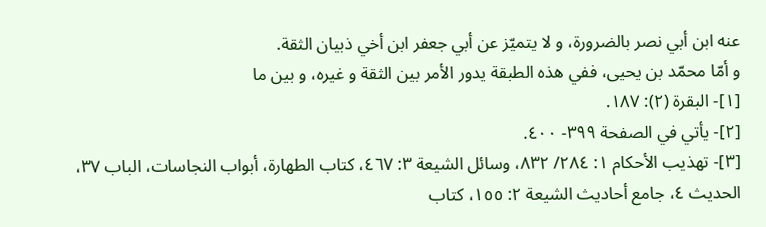عنه ابن أبي نصر بالضرورة، و لا يتميّز عن أبي جعفر ابن أخي ذبيان الثقة.
و أمّا محمّد بن يحيى، ففي هذه الطبقة يدور الأمر بين الثقة و غيره، و بين ما
[١]- البقرة (٢): ١٨٧.
[٢]- يأتي في الصفحة ٣٩٩- ٤٠٠.
[٣]- تهذيب الأحكام ١: ٢٨٤/ ٨٣٢، وسائل الشيعة ٣: ٤٦٧، كتاب الطهارة، أبواب النجاسات، الباب ٣٧، الحديث ٤، جامع أحاديث الشيعة ٢: ١٥٥، كتاب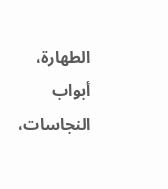الطهارة، أبواب النجاسات،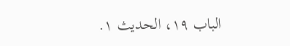الباب ١٩، الحديث ١.